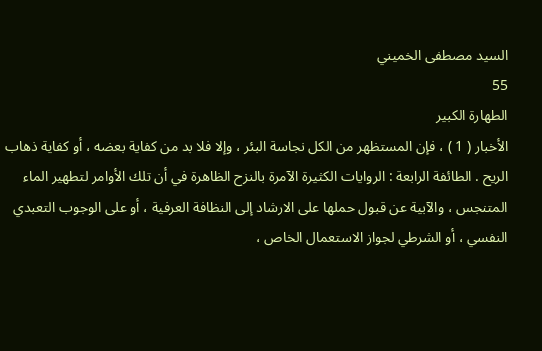السيد مصطفى الخميني
55
الطهارة الكبير
الأخبار ( 1 ) ، فإن المستظهر من الكل نجاسة البئر ، وإلا فلا بد من كفاية بعضه ، أو كفاية ذهاب الريح . الطائفة الرابعة : الروايات الكثيرة الآمرة بالنزح الظاهرة في أن تلك الأوامر لتطهير الماء المتنجس ، والآبية عن قبول حملها على الارشاد إلى النظافة العرفية ، أو على الوجوب التعبدي النفسي ، أو الشرطي لجواز الاستعمال الخاص ،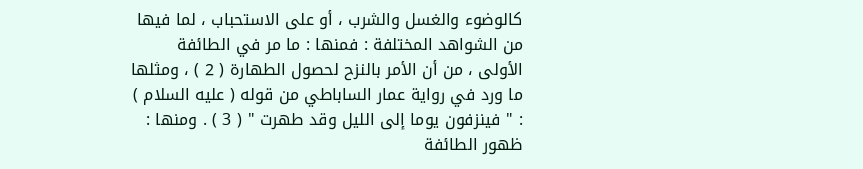كالوضوء والغسل والشرب ، أو على الاستحباب ، لما فيها من الشواهد المختلفة : فمنها : ما مر في الطائفة الأولى ، من أن الأمر بالنزح لحصول الطهارة ( 2 ) ، ومثلها ما ورد في رواية عمار الساباطي من قوله ( عليه السلام ) : " فينزفون يوما إلى الليل وقد طهرت " ( 3 ) . ومنها : ظهور الطائفة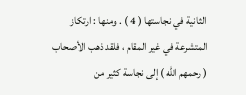الثانية في نجاستها ( 4 ) . ومنها : ارتكاز المتشرعة في غير المقام ، فلقد ذهب الأصحاب ( رحمهم الله ) إلى نجاسة كثير من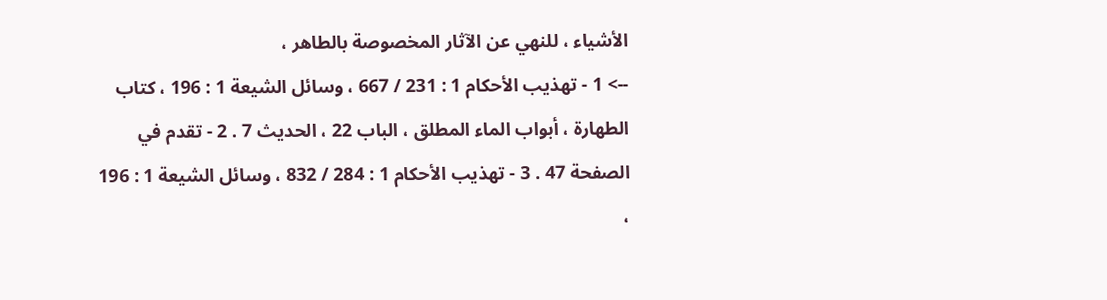الأشياء ، للنهي عن الآثار المخصوصة بالطاهر ،
--> 1 - تهذيب الأحكام 1 : 231 / 667 ، وسائل الشيعة 1 : 196 ، كتاب الطهارة ، أبواب الماء المطلق ، الباب 22 ، الحديث 7 . 2 - تقدم في الصفحة 47 . 3 - تهذيب الأحكام 1 : 284 / 832 ، وسائل الشيعة 1 : 196 ،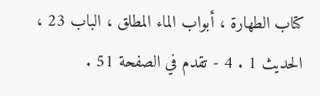كتاب الطهارة ، أبواب الماء المطلق ، الباب 23 ، الحديث 1 . 4 - تقدم في الصفحة 51 .